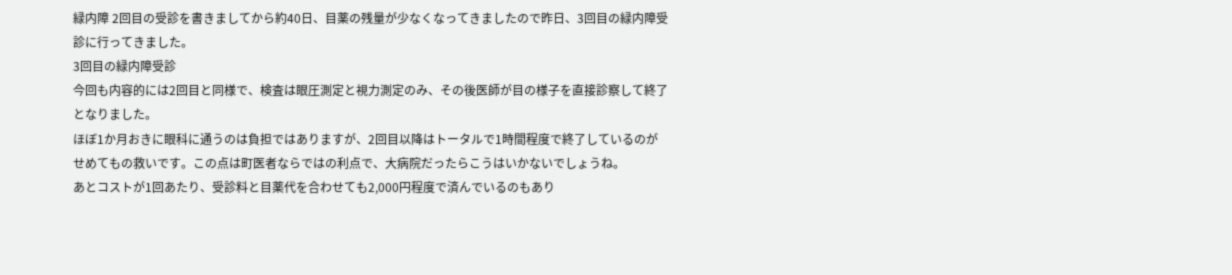緑内障 2回目の受診を書きましてから約40日、目薬の残量が少なくなってきましたので昨日、3回目の緑内障受診に行ってきました。
3回目の緑内障受診
今回も内容的には2回目と同様で、検査は眼圧測定と視力測定のみ、その後医師が目の様子を直接診察して終了となりました。
ほぼ1か月おきに眼科に通うのは負担ではありますが、2回目以降はトータルで1時間程度で終了しているのがせめてもの救いです。この点は町医者ならではの利点で、大病院だったらこうはいかないでしょうね。
あとコストが1回あたり、受診料と目薬代を合わせても2,000円程度で済んでいるのもあり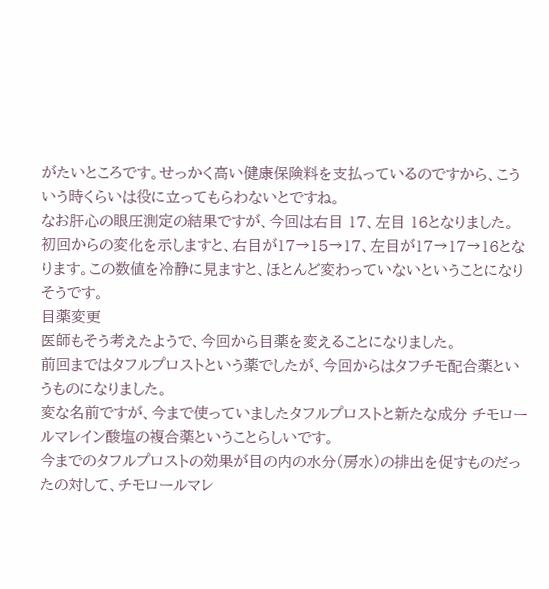がたいところです。せっかく高い健康保険料を支払っているのですから、こういう時くらいは役に立ってもらわないとですね。
なお肝心の眼圧測定の結果ですが、今回は右目 17、左目 16となりました。
初回からの変化を示しますと、右目が17→15→17、左目が17→17→16となります。この数値を冷静に見ますと、ほとんど変わっていないということになりそうです。
目薬変更
医師もそう考えたようで、今回から目薬を変えることになりました。
前回まではタフルプロストという薬でしたが、今回からはタフチモ配合薬というものになりました。
変な名前ですが、今まで使っていましたタフルプロストと新たな成分 チモロールマレイン酸塩の複合薬ということらしいです。
今までのタフルプロストの効果が目の内の水分(房水)の排出を促すものだったの対して、チモロールマレ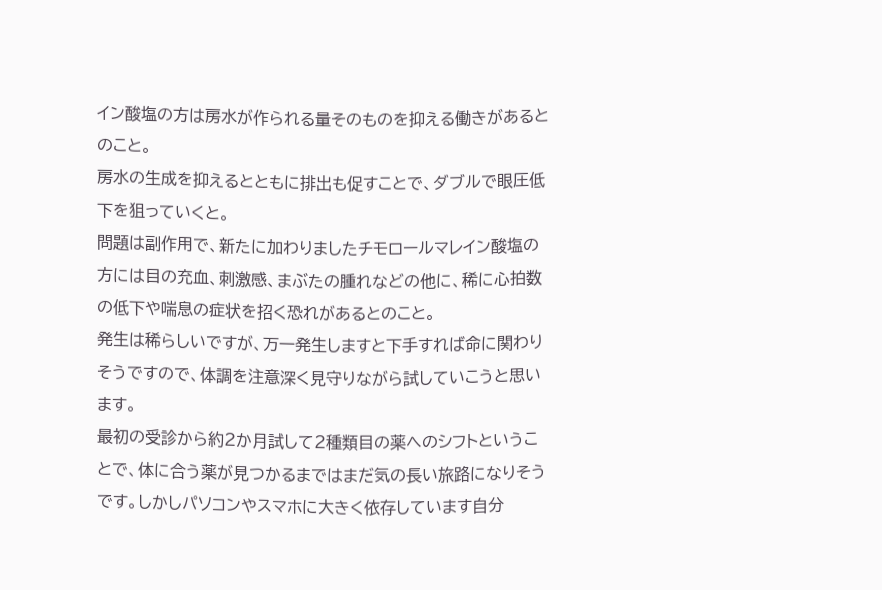イン酸塩の方は房水が作られる量そのものを抑える働きがあるとのこと。
房水の生成を抑えるとともに排出も促すことで、ダブルで眼圧低下を狙っていくと。
問題は副作用で、新たに加わりましたチモロールマレイン酸塩の方には目の充血、刺激感、まぶたの腫れなどの他に、稀に心拍数の低下や喘息の症状を招く恐れがあるとのこと。
発生は稀らしいですが、万一発生しますと下手すれば命に関わりそうですので、体調を注意深く見守りながら試していこうと思います。
最初の受診から約2か月試して2種類目の薬へのシフトということで、体に合う薬が見つかるまではまだ気の長い旅路になりそうです。しかしパソコンやスマホに大きく依存しています自分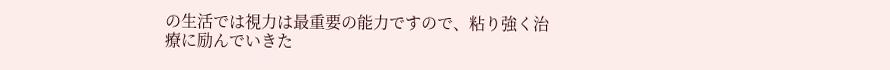の生活では視力は最重要の能力ですので、粘り強く治療に励んでいきた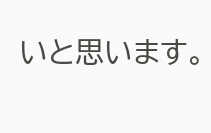いと思います。